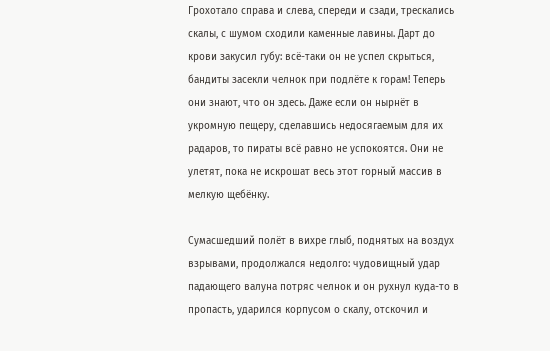Грохотало справа и слева, спереди и сзади, трескались скалы, с шумом сходили каменные лавины. Дарт до крови закусил губу: всё-таки он не успел скрыться, бандиты засекли челнок при подлёте к горам! Теперь они знают, что он здесь. Даже если он нырнёт в укромную пещеру, сделавшись недосягаемым для их радаров, то пираты всё равно не успокоятся. Они не улетят, пока не искрошат весь этот горный массив в мелкую щебёнку.

Сумасшедший полёт в вихре глыб, поднятых на воздух взрывами, продолжался недолго: чудовищный удар падающего валуна потряс челнок и он рухнул куда-то в пропасть, ударился корпусом о скалу, отскочил и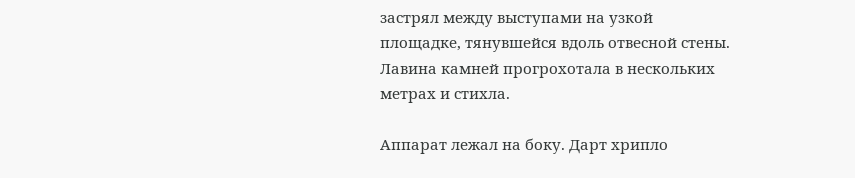застрял между выступами на узкой площадке, тянувшейся вдоль отвесной стены. Лавина камней прогрохотала в нескольких метрах и стихла.

Аппарат лежал на боку. Дарт хрипло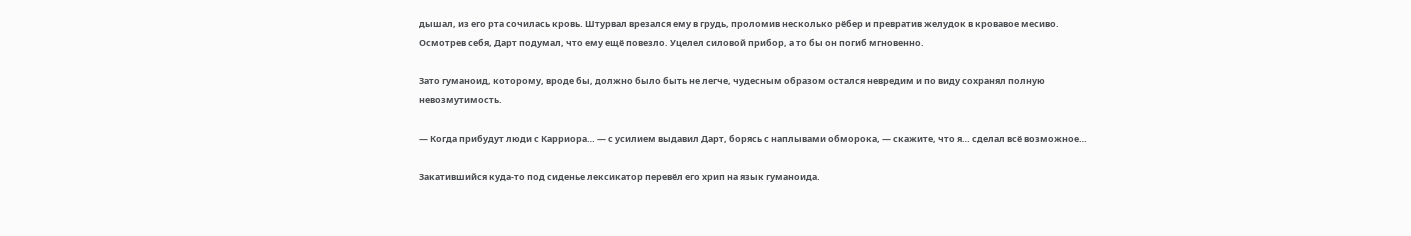дышал, из его рта сочилась кровь. Штурвал врезался ему в грудь, проломив несколько рёбер и превратив желудок в кровавое месиво. Осмотрев себя, Дарт подумал, что ему ещё повезло. Уцелел силовой прибор, а то бы он погиб мгновенно.

Зато гуманоид, которому, вроде бы, должно было быть не легче, чудесным образом остался невредим и по виду сохранял полную невозмутимость.

— Когда прибудут люди с Карриора… — с усилием выдавил Дарт, борясь с наплывами обморока, — скажите, что я… сделал всё возможное…

Закатившийся куда-то под сиденье лексикатор перевёл его хрип на язык гуманоида.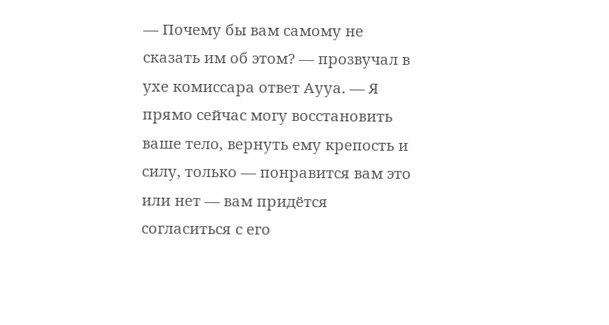— Почему бы вам самому не сказать им об этом? — прозвучал в ухе комиссара ответ Аууа. — Я прямо сейчас могу восстановить ваше тело, вернуть ему крепость и силу, только — понравится вам это или нет — вам придётся согласиться с его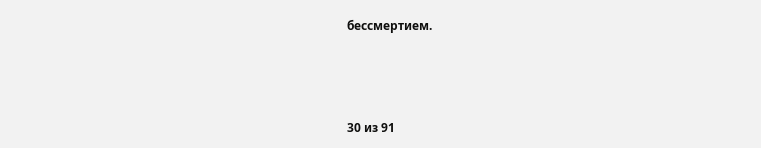бессмертием.



30 из 91